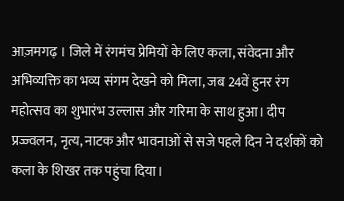आज़मगढ़ । जिले में रंगमंच प्रेमियों के लिए कला, संवेदना और अभिव्यक्ति का भव्य संगम देखने को मिला, जब 24वें हुनर रंग महोत्सव का शुभारंभ उल्लास और गरिमा के साथ हुआ। दीप प्रज्ज्वलन, नृत्य, नाटक और भावनाओं से सजे पहले दिन ने दर्शकों को कला के शिखर तक पहुंचा दिया।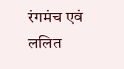रंगमंच एवं ललित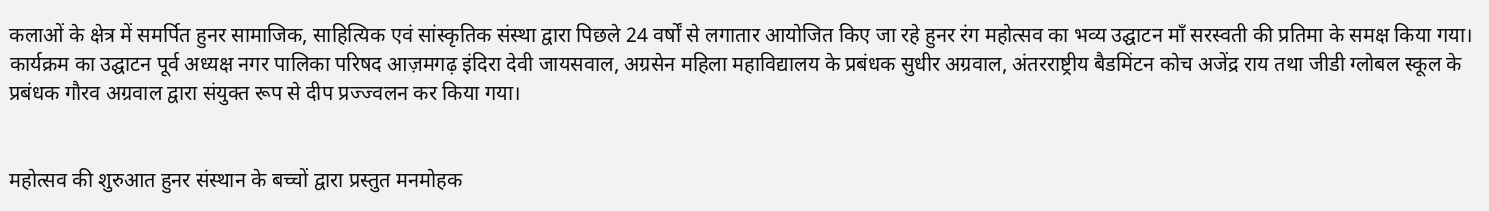कलाओं के क्षेत्र में समर्पित हुनर सामाजिक, साहित्यिक एवं सांस्कृतिक संस्था द्वारा पिछले 24 वर्षों से लगातार आयोजित किए जा रहे हुनर रंग महोत्सव का भव्य उद्घाटन माँ सरस्वती की प्रतिमा के समक्ष किया गया। कार्यक्रम का उद्घाटन पूर्व अध्यक्ष नगर पालिका परिषद आज़मगढ़ इंदिरा देवी जायसवाल, अग्रसेन महिला महाविद्यालय के प्रबंधक सुधीर अग्रवाल, अंतरराष्ट्रीय बैडमिंटन कोच अजेंद्र राय तथा जीडी ग्लोबल स्कूल के प्रबंधक गौरव अग्रवाल द्वारा संयुक्त रूप से दीप प्रज्ज्वलन कर किया गया।


महोत्सव की शुरुआत हुनर संस्थान के बच्चों द्वारा प्रस्तुत मनमोहक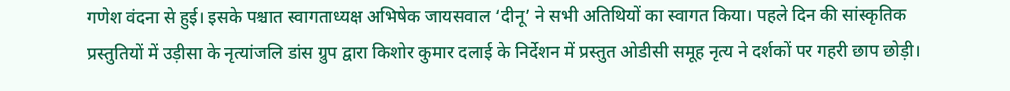गणेश वंदना से हुई। इसके पश्चात स्वागताध्यक्ष अभिषेक जायसवाल ‘दीनू’ ने सभी अतिथियों का स्वागत किया। पहले दिन की सांस्कृतिक प्रस्तुतियों में उड़ीसा के नृत्यांजलि डांस ग्रुप द्वारा किशोर कुमार दलाई के निर्देशन में प्रस्तुत ओडीसी समूह नृत्य ने दर्शकों पर गहरी छाप छोड़ी।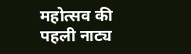महोत्सव की पहली नाट्य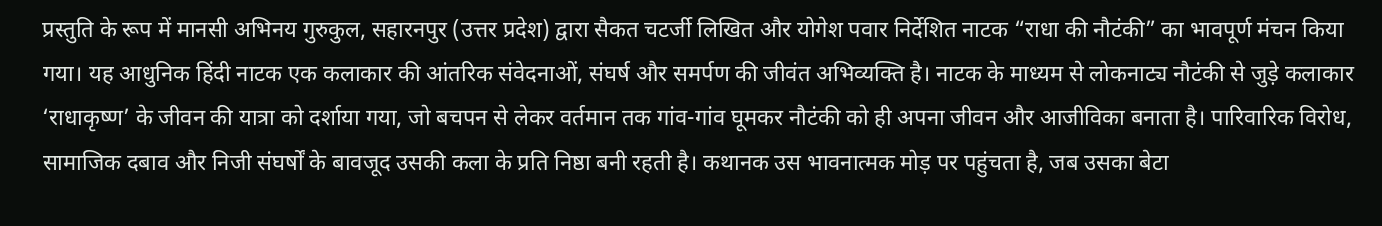प्रस्तुति के रूप में मानसी अभिनय गुरुकुल, सहारनपुर (उत्तर प्रदेश) द्वारा सैकत चटर्जी लिखित और योगेश पवार निर्देशित नाटक “राधा की नौटंकी” का भावपूर्ण मंचन किया गया। यह आधुनिक हिंदी नाटक एक कलाकार की आंतरिक संवेदनाओं, संघर्ष और समर्पण की जीवंत अभिव्यक्ति है। नाटक के माध्यम से लोकनाट्य नौटंकी से जुड़े कलाकार ‘राधाकृष्ण’ के जीवन की यात्रा को दर्शाया गया, जो बचपन से लेकर वर्तमान तक गांव-गांव घूमकर नौटंकी को ही अपना जीवन और आजीविका बनाता है। पारिवारिक विरोध, सामाजिक दबाव और निजी संघर्षों के बावजूद उसकी कला के प्रति निष्ठा बनी रहती है। कथानक उस भावनात्मक मोड़ पर पहुंचता है, जब उसका बेटा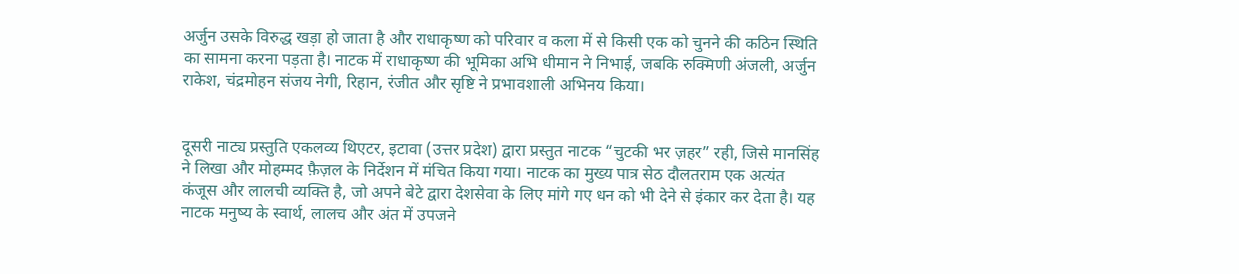अर्जुन उसके विरुद्ध खड़ा हो जाता है और राधाकृष्ण को परिवार व कला में से किसी एक को चुनने की कठिन स्थिति का सामना करना पड़ता है। नाटक में राधाकृष्ण की भूमिका अभि धीमान ने निभाई, जबकि रुक्मिणी अंजली, अर्जुन राकेश, चंद्रमोहन संजय नेगी, रिहान, रंजीत और सृष्टि ने प्रभावशाली अभिनय किया।


दूसरी नाट्य प्रस्तुति एकलव्य थिएटर, इटावा (उत्तर प्रदेश) द्वारा प्रस्तुत नाटक “चुटकी भर ज़हर” रही, जिसे मानसिंह ने लिखा और मोहम्मद फ़ैज़ल के निर्देशन में मंचित किया गया। नाटक का मुख्य पात्र सेठ दौलतराम एक अत्यंत कंजूस और लालची व्यक्ति है, जो अपने बेटे द्वारा देशसेवा के लिए मांगे गए धन को भी देने से इंकार कर देता है। यह नाटक मनुष्य के स्वार्थ, लालच और अंत में उपजने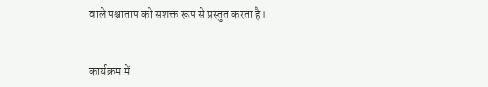वाले पश्चाताप को सशक्त रूप से प्रस्तुत करता है।


कार्यक्रम में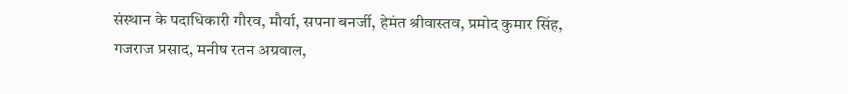संस्थान के पदाधिकारी गौरव, मौर्या, सपना बनर्जी, हेमंत श्रीवास्तव, प्रमोद कुमार सिंह, गजराज प्रसाद, मनीष रतन अग्रवाल,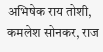अभिषेक राय तोशी, कमलेश सोनकर, राज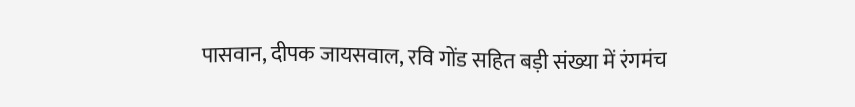पासवान, दीपक जायसवाल, रवि गोंड सहित बड़ी संख्या में रंगमंच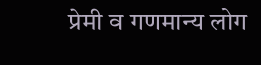प्रेमी व गणमान्य लोग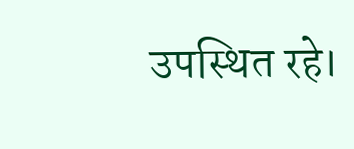उपस्थित रहे।